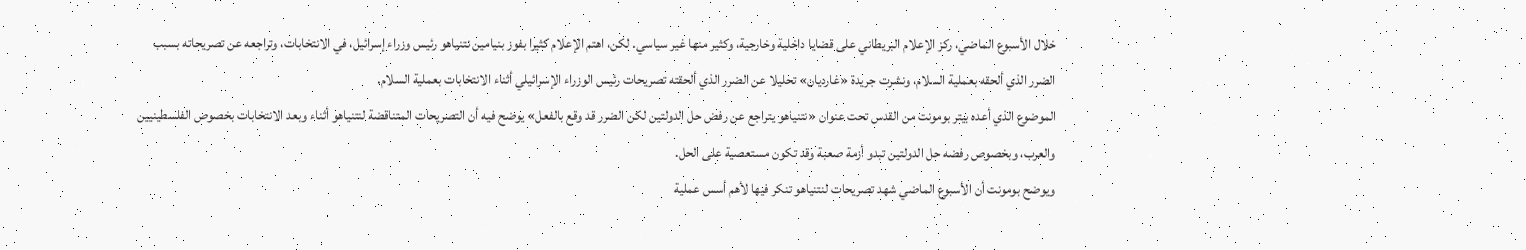خلال الأسبوع الماضي، ركز الإعلام البريطاني على قضايا داخلية وخارجية، وكثير منها غير سياسي. لكن، اهتم الإعلام كثيرا بفوز بنيامين نتنياهو رئيس وزراء إسرائيل، في الانتخابات، وتراجعه عن تصريحاته بسبب الضرر الذي ألحقه بعملية السلام، ونشرت جريدة «غارديان» تحليلا عن الضرر الذي ألحقته تصريحات رئيس الوزراء الإسرائيلي أثناء الانتخابات بعملية السلام.
الموضوع الذي أعده بيتر بومونت من القدس تحت عنوان «نتنياهو يتراجع عن رفض حل الدولتين لكن الضرر قد وقع بالفعل» يوضح فيه أن التصريحات المتناقضة لنتنياهو أثناء وبعد الانتخابات بخصوص الفلسطينيين والعرب، وبخصوص رفضه حل الدولتين تبدو أزمة صعبة وقد تكون مستعصية على الحل.
ويوضح بومونت أن الأسبوع الماضي شهد تصريحات لنتنياهو تنكر فيها لأهم أسس عملية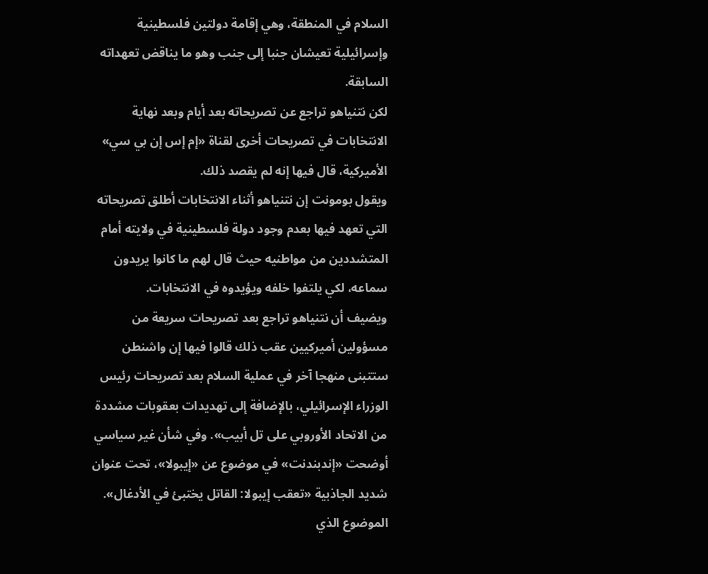السلام في المنطقة، وهي إقامة دولتين فلسطينية وإسرائيلية تعيشان جنبا إلى جنب وهو ما يناقض تعهداته السابقة.
لكن نتنياهو تراجع عن تصريحاته بعد أيام وبعد نهاية الانتخابات في تصريحات أخرى لقناة «إم إس إن بي سي» الأميركية، قال فيها إنه لم يقصد ذلك.
ويقول بومونت إن نتنياهو أثناء الانتخابات أطلق تصريحاته التي تعهد فيها بعدم وجود دولة فلسطينية في ولايته أمام المتشددين من مواطنيه حيث قال لهم ما كانوا يريدون سماعه، لكي يلتفوا خلفه ويؤيدوه في الانتخابات.
ويضيف أن نتنياهو تراجع بعد تصريحات سريعة من مسؤولين أميركيين عقب ذلك قالوا فيها إن واشنطن ستتبنى منهجا آخر في عملية السلام بعد تصريحات رئيس الوزراء الإسرائيلي، بالإضافة إلى تهديدات بعقوبات مشددة من الاتحاد الأوروبي على تل أبيب». وفي شأن غير سياسي أوضحت «إندبندنت» في موضوع عن «إيبولا»، تحت عنوان شديد الجاذبية «تعقب إيبولا: القاتل يختبئ في الأدغال». الموضوع الذي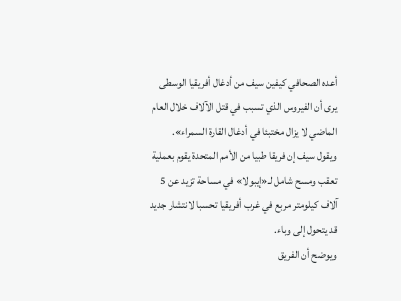أعده الصحافي كيفين سيف من أدغال أفريقيا الوسطى يرى أن الفيروس الذي تسبب في قتل الآلاف خلال العام الماضي لا يزال مختبئا في أدغال القارة السمراء».
ويقول سيف إن فريقا طبيا من الأمم المتحدة يقوم بعملية تعقب ومسح شامل لـ«إيبولا» في مساحة تزيد عن 5 آلاف كيلومتر مربع في غرب أفريقيا تحسبا لانتشار جديد قد يتحول إلى وباء.
ويوضح أن الفريق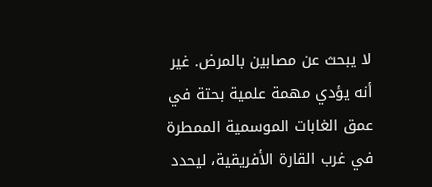لا يبحث عن مصابين بالمرض. غير أنه يؤدي مهمة علمية بحتة في عمق الغابات الموسمية الممطرة في غرب القارة الأفريقية، ليحدد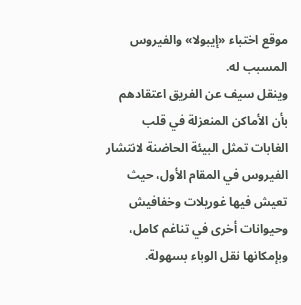موقع اختباء «إيبولا» والفيروس المسبب له.
وينقل سيف عن الفريق اعتقادهم بأن الأماكن المنعزلة في قلب الغابات تمثل البيئة الحاضنة لانتشار الفيروس في المقام الأول، حيث تعيش فيها غوريلات وخفافيش وحيوانات أخرى في تناغم كامل، وبإمكانها نقل الوباء بسهولة.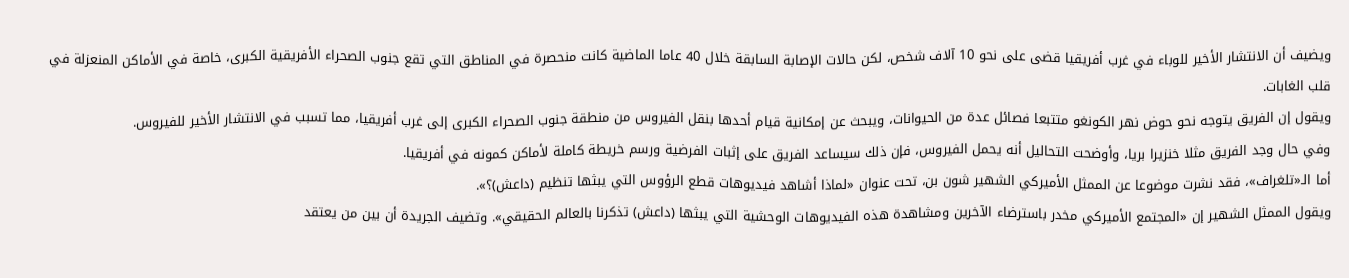ويضيف أن الانتشار الأخير للوباء في غرب أفريقيا قضى على نحو 10 آلاف شخص، لكن حالات الإصابة السابقة خلال 40 عاما الماضية كانت منحصرة في المناطق التي تقع جنوب الصحراء الأفريقية الكبرى، خاصة في الأماكن المنعزلة في قلب الغابات.
ويقول إن الفريق يتوجه نحو حوض نهر الكونغو متتبعا فصائل عدة من الحيوانات، ويبحث عن إمكانية قيام أحدها بنقل الفيروس من منطقة جنوب الصحراء الكبرى إلى غرب أفريقيا، مما تسبب في الانتشار الأخير للفيروس.
وفي حال وجد الفريق مثلا خنزيرا بريا، وأوضحت التحاليل أنه يحمل الفيروس، فإن ذلك سيساعد الفريق على إثبات الفرضية ورسم خريطة كاملة لأماكن كمونه في أفريقيا.
أما الـ«تلغراف»، فقد نشرت موضوعا عن الممثل الأميركي الشهير شون بن، تحت عنوان «لماذا أشاهد فيديوهات قطع الرؤوس التي يبثها تنظيم (داعش)؟».
ويقول الممثل الشهير إن «المجتمع الأميركي مخدر باسترضاء الآخرين ومشاهدة هذه الفيديوهات الوحشية التي يبثها (داعش) تذكرنا بالعالم الحقيقي». وتضيف الجريدة أن بين من يعتقد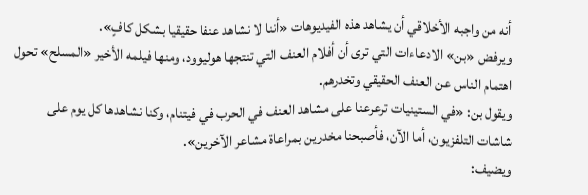أنه من واجبه الأخلاقي أن يشاهد هذه الفيديوهات «أننا لا نشاهد عنفا حقيقيا بشكل كافٍ».
ويرفض «بن» الادعاءات التي ترى أن أفلام العنف التي تنتجها هوليوود، ومنها فيلمه الأخير «المسلح» تحول اهتمام الناس عن العنف الحقيقي وتخدرهم.
ويقول بن: «في الستينيات ترعرعنا على مشاهد العنف في الحرب في فيتنام، وكنا نشاهدها كل يوم على شاشات التلفزيون، أما الآن، فأصبحنا مخدرين بمراعاة مشاعر الآخرين».
ويضيف: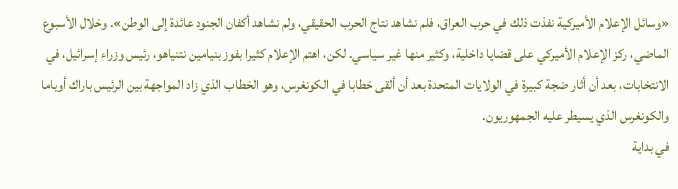«وسائل الإعلام الأميركية نفذت ذلك في حرب العراق، فلم نشاهد نتاج الحرب الحقيقي، ولم نشاهد أكفان الجنود عائدة إلى الوطن». وخلال الأسبوع الماضي، ركز الإعلام الأميركي على قضايا داخلية، وكثير منها غير سياسي. لكن، اهتم الإعلام كثيرا بفوز بنيامين نتنياهو، رئيس وزراء إسرائيل، في الانتخابات، بعد أن أثار ضجة كبيرة في الولايات المتحدة بعد أن ألقى خطابا في الكونغرس، وهو الخطاب الذي زاد المواجهة بين الرئيس باراك أوباما والكونغرس الذي يسيطر عليه الجمهوريون.
في بداية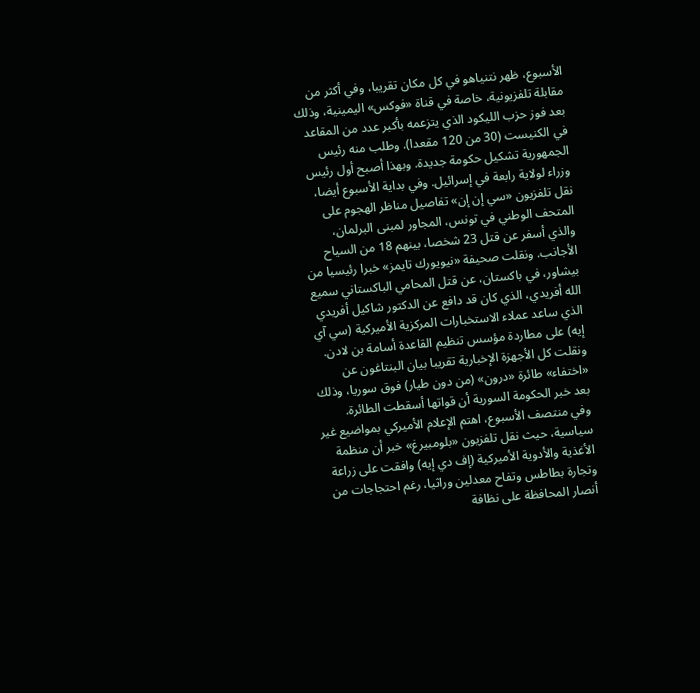الأسبوع، ظهر نتنياهو في كل مكان تقريبا، وفي أكثر من مقابلة تلفزيونية، خاصة في قناة «فوكس» اليمينية، وذلك بعد فوز حزب الليكود الذي يتزعمه بأكبر عدد من المقاعد في الكنيست (30 من 120 مقعدا). وطلب منه رئيس الجمهورية تشكيل حكومة جديدة. وبهذا أصبح أول رئيس وزراء لولاية رابعة في إسرائيل. وفي بداية الأسبوع أيضا، نقل تلفزيون «سي إن إن» تفاصيل مناظر الهجوم على المتحف الوطني في تونس، المجاور لمبنى البرلمان، والذي أسفر عن قتل 23 شخصا، بينهم 18 من السياح الأجانب. ونقلت صحيفة «نيويورك تايمز» خبرا رئيسيا من بيشاور، في باكستان، عن قتل المحامي الباكستاني سميع الله أفريدي، الذي كان قد دافع عن الدكتور شاكيل أفريدي الذي ساعد عملاء الاستخبارات المركزية الأميركية (سي آي إيه) على مطاردة مؤسس تنظيم القاعدة أسامة بن لادن.
ونقلت كل الأجهزة الإخبارية تقريبا بيان البنتاغون عن «اختفاء» طائرة «درون» (من دون طيار) فوق سوريا، وذلك بعد خبر الحكومة السورية أن قواتها أسقطت الطائرة.
وفي منتصف الأسبوع، اهتم الإعلام الأميركي بمواضيع غير سياسية، حيث نقل تلفزيون «بلومبيرغ» خبر أن منظمة الأغذية والأدوية الأميركية (إف دي إيه) وافقت على زراعة وتجارة بطاطس وتفاح معدلين وراثيا، رغم احتجاجات من أنصار المحافظة على نظافة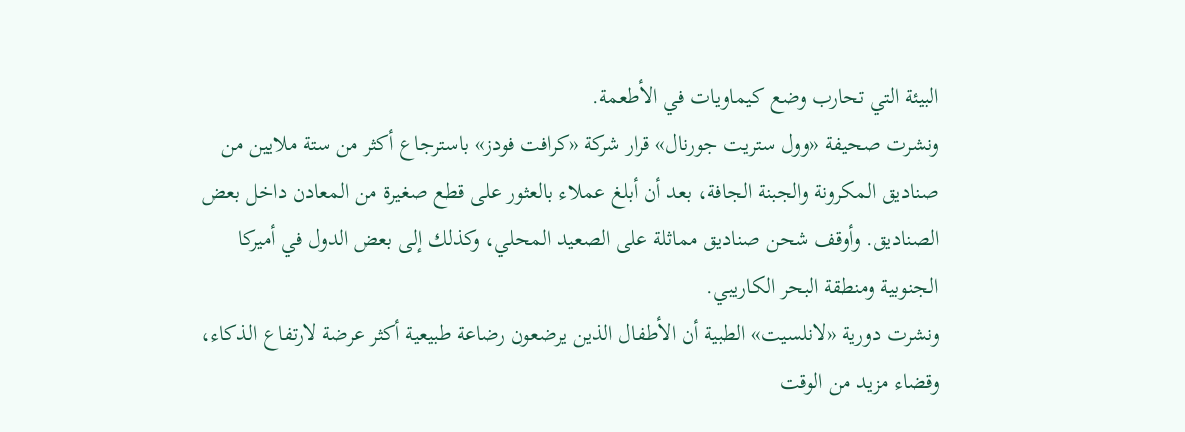البيئة التي تحارب وضع كيماويات في الأطعمة.
ونشرت صحيفة «وول ستريت جورنال» قرار شركة «كرافت فودز» باسترجاع أكثر من ستة ملايين من صناديق المكرونة والجبنة الجافة، بعد أن أبلغ عملاء بالعثور على قطع صغيرة من المعادن داخل بعض الصناديق. وأوقف شحن صناديق مماثلة على الصعيد المحلي، وكذلك إلى بعض الدول في أميركا الجنوبية ومنطقة البحر الكاريبي.
ونشرت دورية «لانلسيت» الطبية أن الأطفال الذين يرضعون رضاعة طبيعية أكثر عرضة لارتفاع الذكاء، وقضاء مزيد من الوقت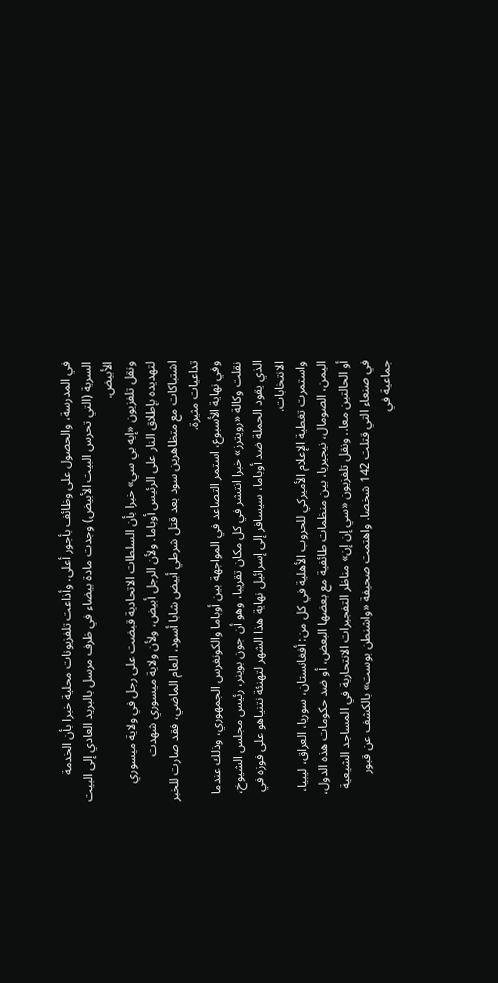في المدرسة، والحصول على وظائف بأجور أعلى. وأذاعت تلفزيونات محلية خبرا بأن الخدمة السرية (التي تحرس البيت الأبيض) وجدت مادة بيضاء في ظرف مرسل بالبريد العادي إلى البيت الأبيض.
ونقل تلفزيون «إيه بي سي» خبرا بأن السلطات الاتحادية قبضت على رجل في ولاية ميسوري لتهديده بإطلاق النار على الرئيس أوباما. ولأن الرجل أبيض، ولأن ولاية ميسوري شهدت اشتباكات مع متظاهرين سود بعد قتل شرطي أبيض شابا أسود، العام الماضي، فقد صارت للخبر تداعيات مثيرة.
وفي نهاية الأسبوع، استمر التصاعد في المواجهة بين أوباما والكونغرس الجمهوري، وذلك عندما نقلت وكالة «رويترز» خبرا انتشر في كل مكان تقريبا، وهو أن جون بوينر، رئيس مجلس الشيوخ، الذي يقود الحملة ضد أوباما، سيسافر إلى إسرائيل نهاية هذا الشهر لتهنئة نتنياهو على فوزه في الانتخابات.
واستمرت تغطية الإعلام الأميركي للحروب الأهلية في كل من: أفغانستان، سوريا، العراق، ليبيا، اليمن، الصومال، نيجيريا، بين منظمات طائفية مع بعضها البعض، أو ضد حكومات هذه الدول، أو الحالتين معا.. ونقل تلفزيون «سي إن إن» مناظر التفجيرات الانتحارية في المساجد الشيعية في صنعاء التي قتلت 142 شخصا. واهتمت صحيفة «واشنطن بوست» بالكشف عن قبور جماعية في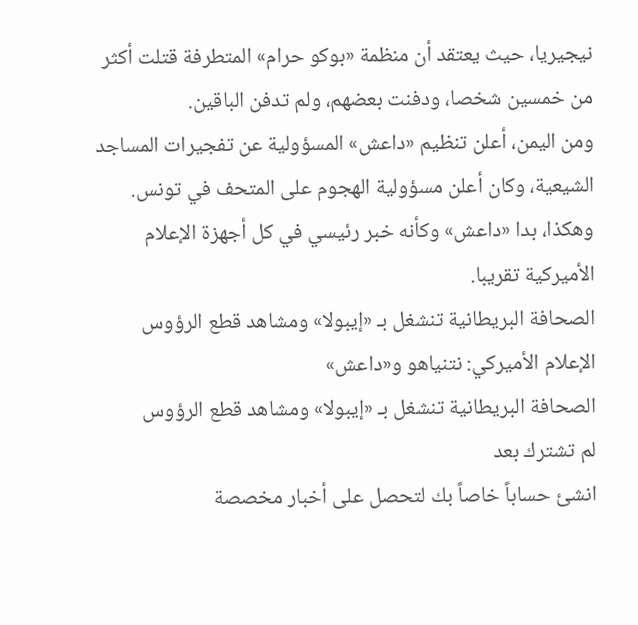نيجيريا، حيث يعتقد أن منظمة «بوكو حرام» المتطرفة قتلت أكثر من خمسين شخصا، ودفنت بعضهم، ولم تدفن الباقين.
ومن اليمن، أعلن تنظيم «داعش» المسؤولية عن تفجيرات المساجد الشيعية، وكان أعلن مسؤولية الهجوم على المتحف في تونس. وهكذا، بدا «داعش» وكأنه خبر رئيسي في كل أجهزة الإعلام الأميركية تقريبا.
الصحافة البريطانية تنشغل بـ «إيبولا» ومشاهد قطع الرؤوس
الإعلام الأميركي: نتنياهو و«داعش»
الصحافة البريطانية تنشغل بـ «إيبولا» ومشاهد قطع الرؤوس
لم تشترك بعد
انشئ حساباً خاصاً بك لتحصل على أخبار مخصصة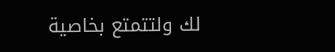لك ولتتمتع بخاصية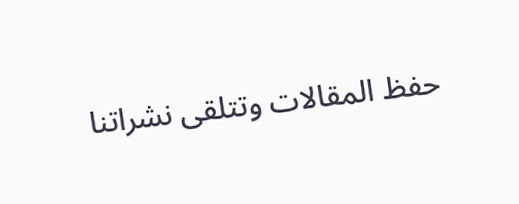حفظ المقالات وتتلقى نشراتنا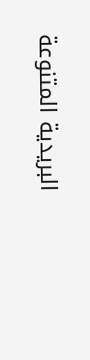البريدية المتنوعة